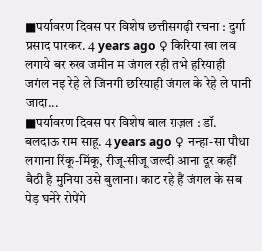■पर्यावरण दिवस पर विशेष छत्तीसगढ़ी रचना : दुर्गा प्रसाद पारकर. 4 years ago ♀ किरिया खा लव लगाये बर रुख जमीन म जंगल रही तभे हरियाही जगंल नइ रेहे ले जिनगी छरियाही जंगल के रेहे ले पानी जादा...
■पर्यावरण दिवस पर विशेष बाल ग़ज़ल : डॉ. बलदाऊ राम साहू. 4 years ago ♀ नन्हा-सा पौधा लगाना रिंकू-मिंकू, रीजू-सीजू जल्दी आना दूर कहीं बैठी है मुनिया उसे बुलाना। काट रहे हैं जंगल के सब पेड़ घनेरे रोपेंगे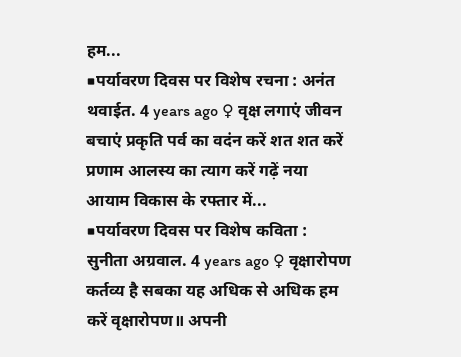हम...
■पर्यावरण दिवस पर विशेष रचना : अनंत थवाईत. 4 years ago ♀ वृक्ष लगाएं जीवन बचाएं प्रकृति पर्व का वदंन करें शत शत करें प्रणाम आलस्य का त्याग करें गढ़ें नया आयाम विकास के रफ्तार में...
■पर्यावरण दिवस पर विशेष कविता : सुनीता अग्रवाल. 4 years ago ♀ वृक्षारोपण कर्तव्य है सबका यह अधिक से अधिक हम करें वृक्षारोपण॥ अपनी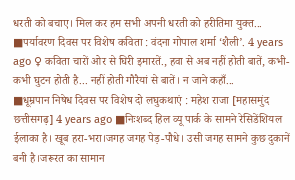धरती को बचाए। मिल कर हम सभी अपनी धरती को हरीतिमा युक्त...
■पर्यावरण दिवस पर विशेष कविता : वंदना गोपाल शर्मा ‘शैली’. 4 years ago ♀ कविता चारों ओर से घिरी इमारतें., हवा से अब नहीं होती बातें, कभी-कभी घुटन होती है... नहीं होती गौरैयां से बातें। न जाने कहाँ...
■धूम्रपान निषेध दिवस पर विशेष दो लघुकथाएं : महेश राजा [महासमुंद छत्तीसगढ़] 4 years ago ■निःशब्द हिल व्यू पार्क के सामने रेसिडेंशियल ईलाका है। खूब हरा-भरा।जगह जगह पेड़-पौधे। उसी जगह सामने कुछ दुकानें बनी है।जरूरत का सामान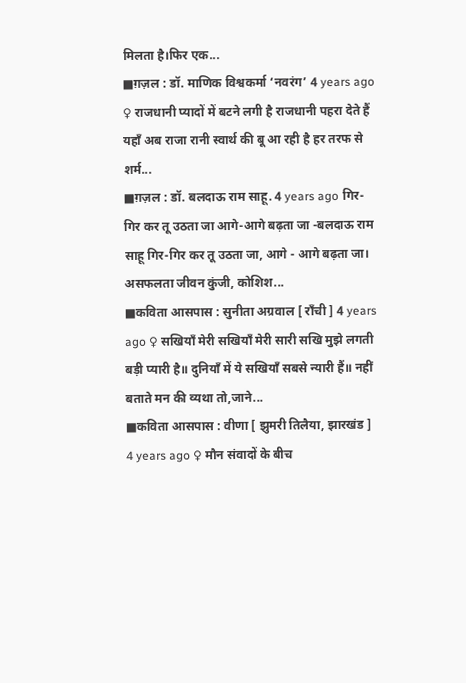मिलता है।फिर एक...
■ग़ज़ल : डॉ. माणिक विश्वकर्मा ‘नवरंग’ 4 years ago ♀ राजधानी प्यादों में बटने लगी है राजधानी पहरा देते हैं यहाँ अब राजा रानी स्वार्थ की बू आ रही है हर तरफ से शर्म...
■ग़ज़ल : डॉ. बलदाऊ राम साहू. 4 years ago गिर-गिर कर तू उठता जा आगे-आगे बढ़ता जा -बलदाऊ राम साहू गिर-गिर कर तू उठता जा, आगे - आगे बढ़ता जा। असफलता जीवन कुंजी, कोशिश...
■कविता आसपास : सुनीता अग्रवाल [ राँची ] 4 years ago ♀ सखियाँ मेरी सखियाँ मेरी सारी सखि मुझे लगती बड़ी प्यारी है॥ दुनियाँ में ये सखियाँ सबसे न्यारी हैं॥ नहीं बताते मन की व्यथा तो,जाने...
■कविता आसपास : वीणा [ झुमरी तिलैया, झारखंड ] 4 years ago ♀ मौन संवादों के बीच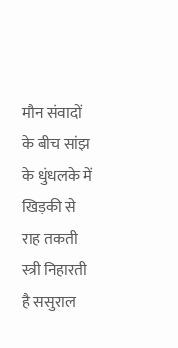मौन संवादों के बीच सांझ के धुंधलके में खिड़की से राह तकती स्त्री निहारती है ससुराल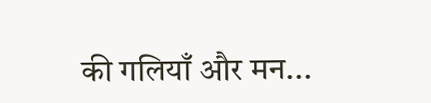की गलियाँ और मन...